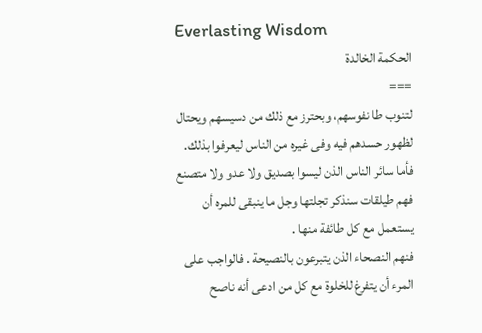Everlasting Wisdom
الحكمة الخالدة
===
لتنوب طا نفوسهم، وبحترز مع ذلك من دسيسهم ويحتال لظهور حسدهم فيه وفى غيره من الناس ليعرفوا بذلك.
فأما سائر الناس الذن ليسوا بصديق ولا عدو ولا متصنع فهم طيلقات سنذكر تجلتها وجل ما ينبقى للمره أن يستعمل مع كل طائفة منها .
فنهم النصحاء الذن يتبرعون بالنصيحة . فالواجب على المرء أن يتفرغ للخلوة مع كل من ادعى أنه ناصح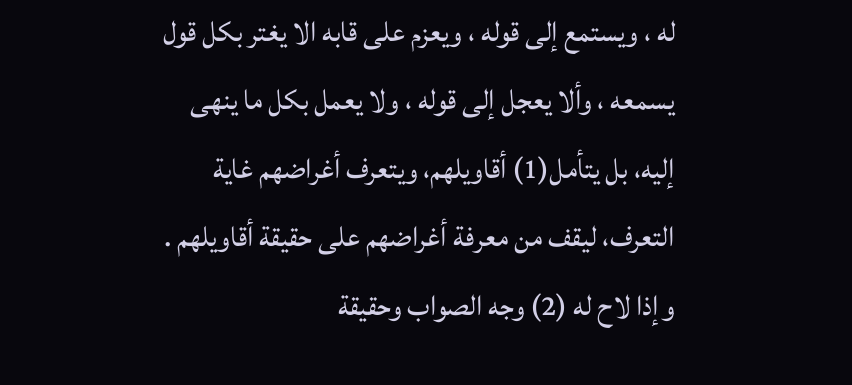له ، ويستمع إلى قوله ، ويعزم على قابه الا يغتر بكل قول يسمعه ، وألا يعجل إلى قوله ، ولا يعمل بكل ما ينهى إليه، بل يتأمل(1) أقاويلهم، ويتعرف أغراضهم غاية التعرف، ليقف من معرفة أغراضهم على حقيقة أقاويلهم . وإذا لاح له (2) وجه الصواب وحقيقة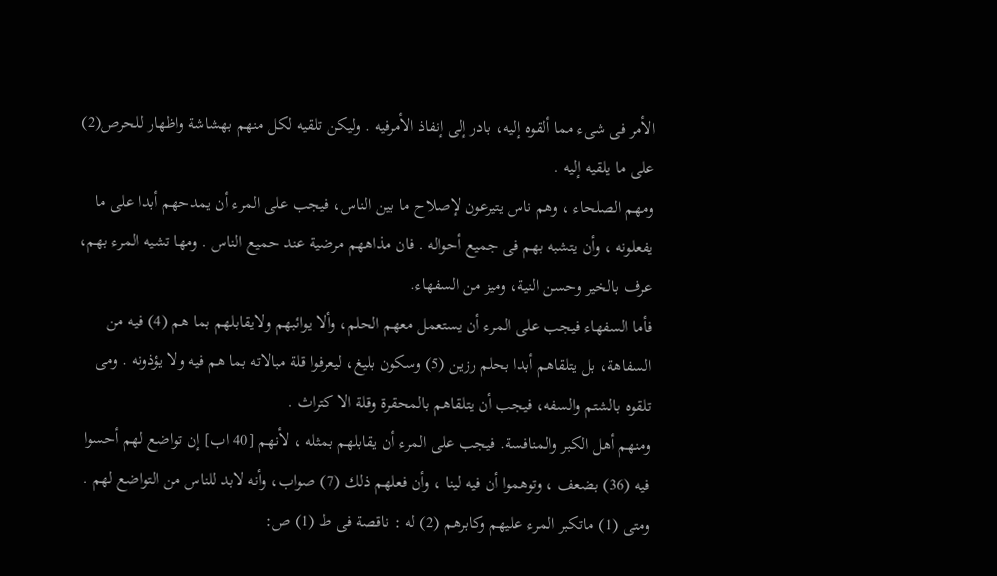الأمر فى شىء مما ألقوه إليه، بادر إلى إنفاذ الأمرفيه . وليكن تلقيه لكل منهم بهشاشة واظهار للحرص(2) على ما يلقيه إليه .
ومهم الصلحاء ، وهم ناس يتيرعون لإصلاح ما بين الناس، فيجب على المرء أن يمدحهم أبدا على ما يفعلونه ، وأن يتشبه بهم فى جميع أحواله . فان مذاههم مرضية عند حميع الناس . ومها تشيه المرء بهم، عرف بالخير وحسن النية، وميز من السفهاء.
فأما السفهاء فيجب على المرء أن يستعمل معهم الحلم، وألا يوائبهم ولايقابلهم بما هم (4) فيه من السفاهة، بل يتلقاهم أبدا بحلم رزين (5) وسكون بليغ، ليعرفوا قلة مبالاته بما هم فيه ولا يؤذونه . ومى تلقوه بالشتم والسفه، فيجب أن يتلقاهم بالمحقرة وقلة الا كتراث .
ومنهم أهل الكبر والمنافسة. فيجب على المرء أن يقابلهم بمثله ، لأنهم [40 اب] إن تواضع لهم أحسوا فيه (36) بضعف ، وتوهموا أن فيه لينا ، وأن فعلهم ذلك (7) صواب، وأنه لابد للناس من التواضع لهم . ومتى (1) ماتكبر المرء عليهم وكابرهم (2) له : ناقصة فى ط (1) ص: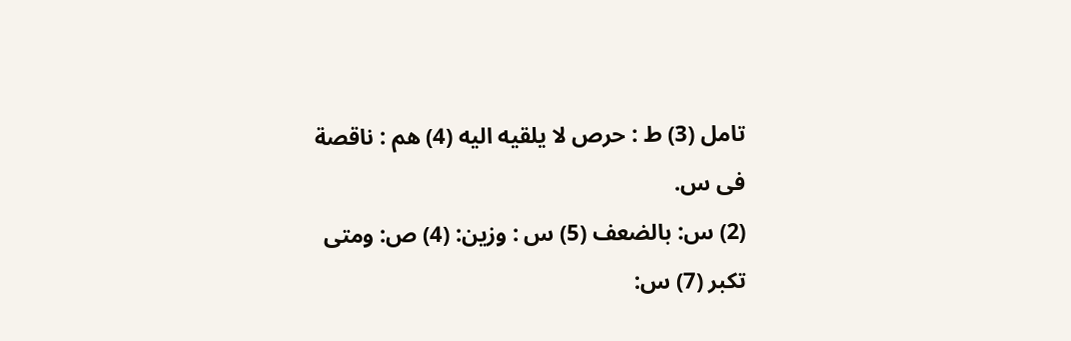تامل (3) ط : حرص لا يلقيه اليه (4) هم : ناقصة فى س.
(2) س: بالضعف (5) س : وزين: (4) ص: ومتى تكبر (7) س: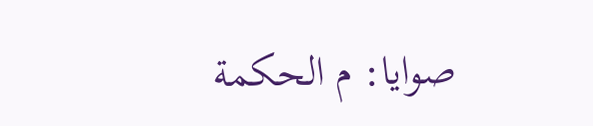صوايا: م الحكمة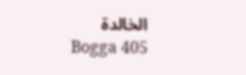الخالدة
Bogga 405